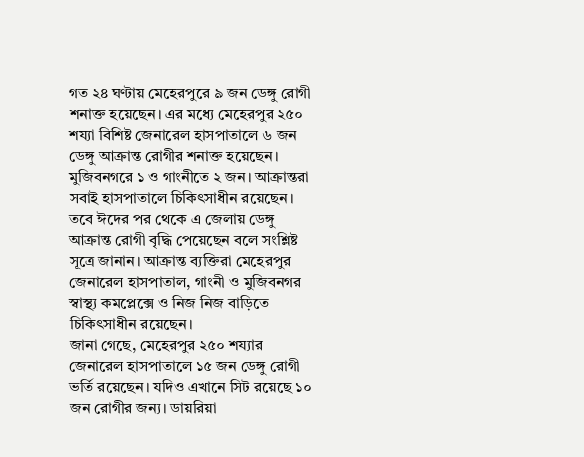গত ২৪ ঘণ্টায় মেহেরপুরে ৯ জন ডেঙ্গু রোগী শনাক্ত হয়েছেন। এর মধ্যে মেহেরপুর ২৫০ শয্যা বিশিষ্ট জেনারেল হাসপাতালে ৬ জন ডেঙ্গু আক্রান্ত রোগীর শনাক্ত হয়েছেন। মুজিবনগরে ১ ও গাংনীতে ২ জন। আক্রান্তরা সবাই হাসপাতালে চিকিৎসাধীন রয়েছেন। তবে ঈদের পর থেকে এ জেলায় ডেঙ্গু আক্রান্ত রোগী বৃদ্ধি পেয়েছেন বলে সংশ্লিষ্ট সূত্রে জানান। আক্রান্ত ব্যক্তিরা মেহেরপুর জেনারেল হাসপাতাল, গাংনী ও মুজিবনগর স্বাস্থ্য কমপ্লেক্সে ও নিজ নিজ বাড়িতে চিকিৎসাধীন রয়েছেন।
জানা গেছে, মেহেরপুর ২৫০ শয্যার জেনারেল হাসপাতালে ১৫ জন ডেঙ্গু রোগী ভর্তি রয়েছেন। যদিও এখানে সিট রয়েছে ১০ জন রোগীর জন্য। ডায়রিয়া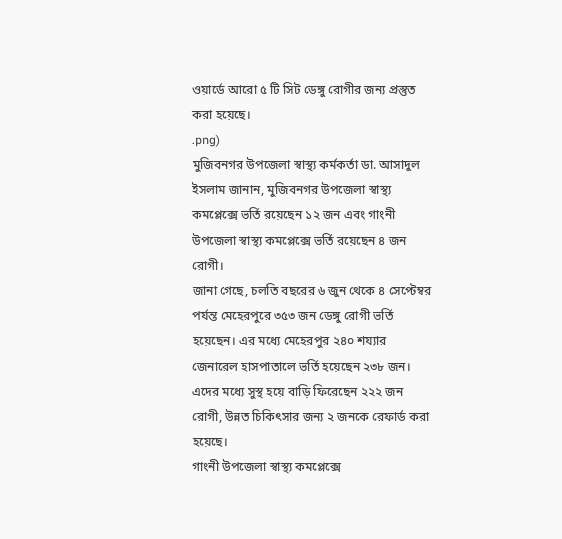ওয়ার্ডে আরো ৫ টি সিট ডেঙ্গু রোগীর জন্য প্রস্তুত করা হয়েছে।
.png)
মুজিবনগর উপজেলা স্বাস্থ্য কর্মকর্তা ডা. আসাদুল ইসলাম জানান, মুজিবনগর উপজেলা স্বাস্থ্য কমপ্লেক্সে ভর্তি রয়েছেন ১২ জন এবং গাংনী উপজেলা স্বাস্থ্য কমপ্লেক্সে ভর্তি রয়েছেন ৪ জন রোগী।
জানা গেছে, চলতি বছরের ৬ জুন থেকে ৪ সেপ্টেম্বর পর্যন্ত মেহেরপুরে ৩৫৩ জন ডেঙ্গু রোগী ভর্তি হয়েছেন। এর মধ্যে মেহেরপুর ২৪০ শয্যার জেনারেল হাসপাতালে ভর্তি হয়েছেন ২৩৮ জন। এদের মধ্যে সুস্থ হয়ে বাড়ি ফিরেছেন ২২২ জন রোগী, উন্নত চিকিৎসার জন্য ২ জনকে রেফার্ড করা হয়েছে।
গাংনী উপজেলা স্বাস্থ্য কমপ্লেক্সে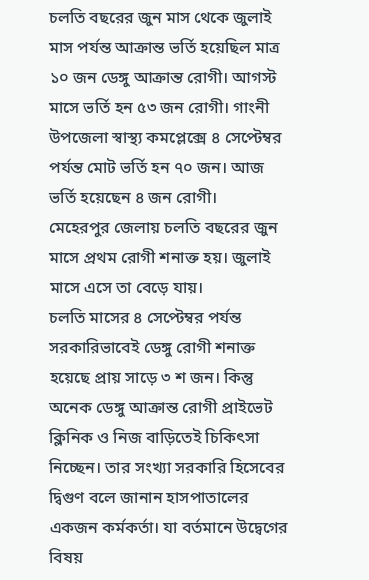চলতি বছরের জুন মাস থেকে জুলাই মাস পর্যন্ত আক্রান্ত ভর্তি হয়েছিল মাত্র ১০ জন ডেঙ্গু আক্রান্ত রোগী। আগস্ট মাসে ভর্তি হন ৫৩ জন রোগী। গাংনী উপজেলা স্বাস্থ্য কমপ্লেক্সে ৪ সেপ্টেম্বর পর্যন্ত মোট ভর্তি হন ৭০ জন। আজ ভর্তি হয়েছেন ৪ জন রোগী।
মেহেরপুর জেলায় চলতি বছরের জুন মাসে প্রথম রোগী শনাক্ত হয়। জুলাই মাসে এসে তা বেড়ে যায়।
চলতি মাসের ৪ সেপ্টেম্বর পর্যন্ত সরকারিভাবেই ডেঙ্গু রোগী শনাক্ত হয়েছে প্রায় সাড়ে ৩ শ জন। কিন্তু অনেক ডেঙ্গু আক্রান্ত রোগী প্রাইভেট ক্লিনিক ও নিজ বাড়িতেই চিকিৎসা নিচ্ছেন। তার সংখ্যা সরকারি হিসেবের দ্বিগুণ বলে জানান হাসপাতালের একজন কর্মকর্তা। যা বর্তমানে উদ্বেগের বিষয়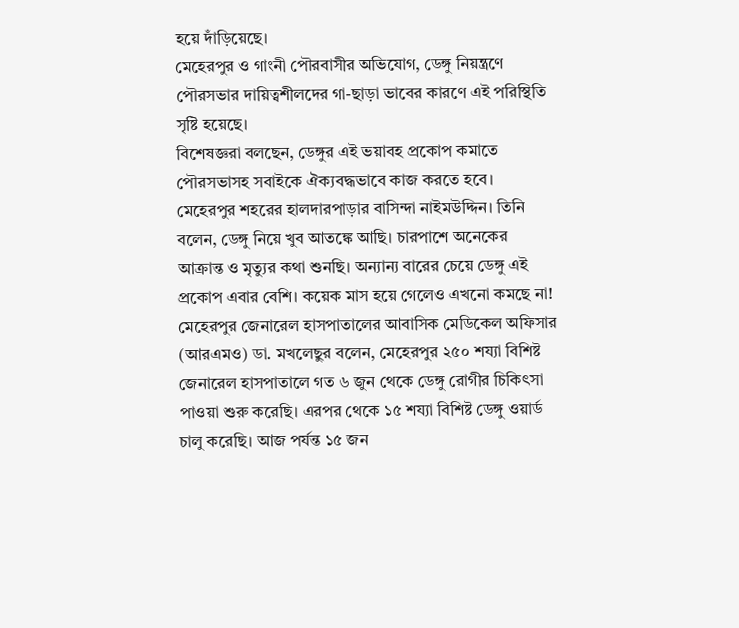হয়ে দাঁড়িয়েছে।
মেহেরপুর ও গাংনী পৌরবাসীর অভিযোগ, ডেঙ্গু নিয়ন্ত্রণে পৌরসভার দায়িত্বশীলদের গা-ছাড়া ভাবের কারণে এই পরিস্থিতি সৃষ্টি হয়েছে।
বিশেষজ্ঞরা বলছেন, ডেঙ্গুর এই ভয়াবহ প্রকোপ কমাতে পৌরসভাসহ সবাইকে ঐক্যবদ্ধভাবে কাজ করতে হবে।
মেহেরপুর শহরের হালদারপাড়ার বাসিন্দা নাইমউদ্দিন। তিনি বলেন, ডেঙ্গু নিয়ে খুব আতঙ্কে আছি। চারপাশে অনেকের আক্রান্ত ও মৃত্যুর কথা শুনছি। অন্যান্য বারের চেয়ে ডেঙ্গু এই প্রকোপ এবার বেশি। কয়েক মাস হয়ে গেলেও এখনো কমছে না!
মেহেরপুর জেনারেল হাসপাতালের আবাসিক মেডিকেল অফিসার (আরএমও) ডা. মখলেছুর বলেন, মেহেরপুর ২৫০ শয্যা বিশিষ্ট জেনারেল হাসপাতালে গত ৬ জুন থেকে ডেঙ্গু রোগীর চিকিৎসা পাওয়া শুরু করেছি। এরপর থেকে ১৫ শয্যা বিশিষ্ট ডেঙ্গু ওয়ার্ড চালু করেছি। আজ পর্যন্ত ১৫ জন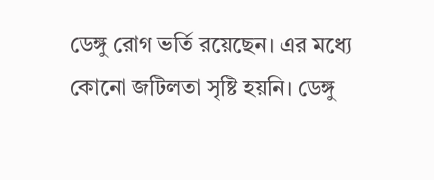ডেঙ্গু রোগ ভর্তি রয়েছেন। এর মধ্যে কোনো জটিলতা সৃষ্টি হয়নি। ডেঙ্গু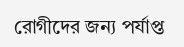রোগীদের জন্য পর্যাপ্ত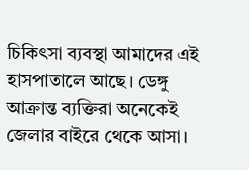চিকিৎসা ব্যবস্থা আমাদের এই হাসপাতালে আছে। ডেঙ্গু আক্রান্ত ব্যক্তিরা অনেকেই জেলার বাইরে থেকে আসা।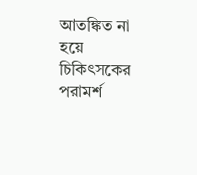আতঙ্কিত না হয়ে চিকিৎসকের পরামর্শ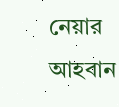নেয়ার আহবান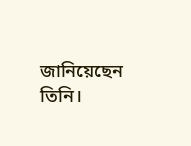জানিয়েছেন তিনি।